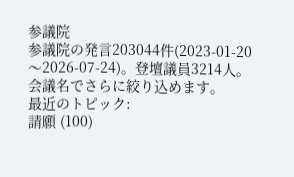参議院
参議院の発言203044件(2023-01-20〜2026-07-24)。登壇議員3214人。会議名でさらに絞り込めます。
最近のトピック:
請願 (100)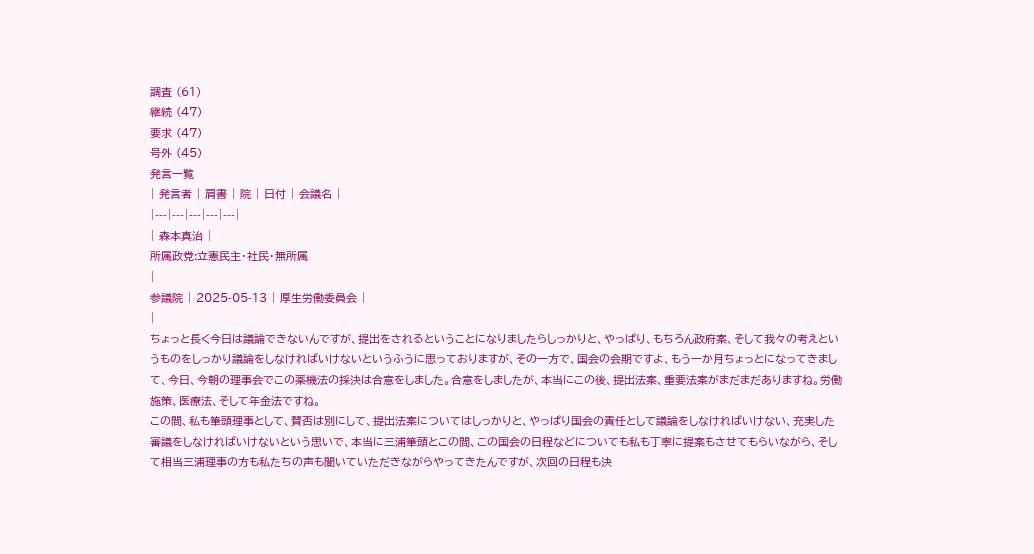調査 (61)
継続 (47)
要求 (47)
号外 (45)
発言一覧
| 発言者 | 肩書 | 院 | 日付 | 会議名 |
|---|---|---|---|---|
| 森本真治 |
所属政党:立憲民主・社民・無所属
|
参議院 | 2025-05-13 | 厚生労働委員会 |
|
ちょっと長く今日は議論できないんですが、提出をされるということになりましたらしっかりと、やっぱり、もちろん政府案、そして我々の考えというものをしっかり議論をしなければいけないというふうに思っておりますが、その一方で、国会の会期ですよ、もう一か月ちょっとになってきまして、今日、今朝の理事会でこの薬機法の採決は合意をしました。合意をしましたが、本当にこの後、提出法案、重要法案がまだまだありますね。労働施策、医療法、そして年金法ですね。
この間、私も筆頭理事として、賛否は別にして、提出法案についてはしっかりと、やっぱり国会の責任として議論をしなければいけない、充実した審議をしなければいけないという思いで、本当に三浦筆頭とこの間、この国会の日程などについても私も丁寧に提案もさせてもらいながら、そして相当三浦理事の方も私たちの声も聞いていただきながらやってきたんですが、次回の日程も決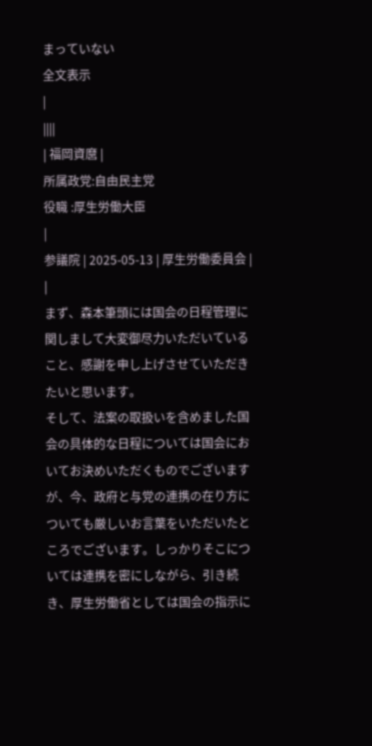まっていない
全文表示
|
||||
| 福岡資麿 |
所属政党:自由民主党
役職 :厚生労働大臣
|
参議院 | 2025-05-13 | 厚生労働委員会 |
|
まず、森本筆頭には国会の日程管理に関しまして大変御尽力いただいていること、感謝を申し上げさせていただきたいと思います。
そして、法案の取扱いを含めました国会の具体的な日程については国会においてお決めいただくものでございますが、今、政府と与党の連携の在り方についても厳しいお言葉をいただいたところでございます。しっかりそこについては連携を密にしながら、引き続き、厚生労働省としては国会の指示に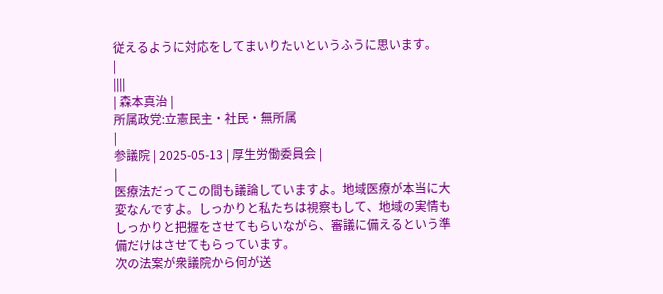従えるように対応をしてまいりたいというふうに思います。
|
||||
| 森本真治 |
所属政党:立憲民主・社民・無所属
|
参議院 | 2025-05-13 | 厚生労働委員会 |
|
医療法だってこの間も議論していますよ。地域医療が本当に大変なんですよ。しっかりと私たちは視察もして、地域の実情もしっかりと把握をさせてもらいながら、審議に備えるという準備だけはさせてもらっています。
次の法案が衆議院から何が送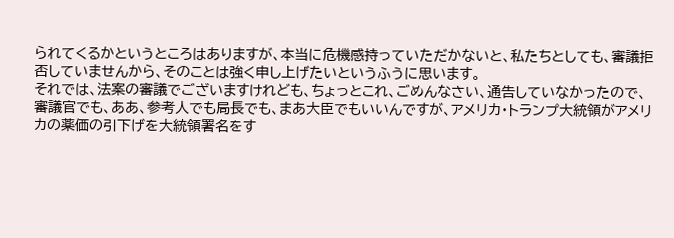られてくるかというところはありますが、本当に危機感持っていただかないと、私たちとしても、審議拒否していませんから、そのことは強く申し上げたいというふうに思います。
それでは、法案の審議でございますけれども、ちょっとこれ、ごめんなさい、通告していなかったので、審議官でも、ああ、参考人でも局長でも、まあ大臣でもいいんですが、アメリカ・トランプ大統領がアメリカの薬価の引下げを大統領署名をす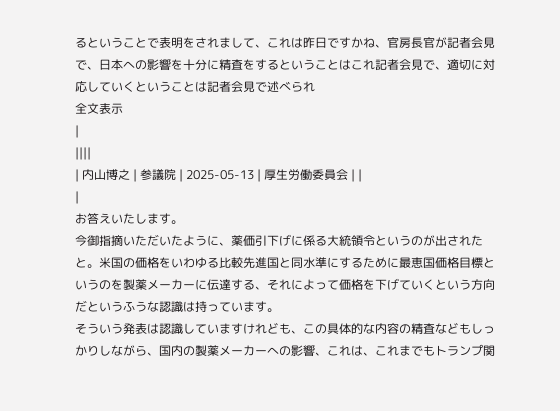るということで表明をされまして、これは昨日ですかね、官房長官が記者会見で、日本への影響を十分に精査をするということはこれ記者会見で、適切に対応していくということは記者会見で述べられ
全文表示
|
||||
| 内山博之 | 参議院 | 2025-05-13 | 厚生労働委員会 | |
|
お答えいたします。
今御指摘いただいたように、薬価引下げに係る大統領令というのが出されたと。米国の価格をいわゆる比較先進国と同水準にするために最恵国価格目標というのを製薬メーカーに伝達する、それによって価格を下げていくという方向だというふうな認識は持っています。
そういう発表は認識していますけれども、この具体的な内容の精査などもしっかりしながら、国内の製薬メーカーへの影響、これは、これまでもトランプ関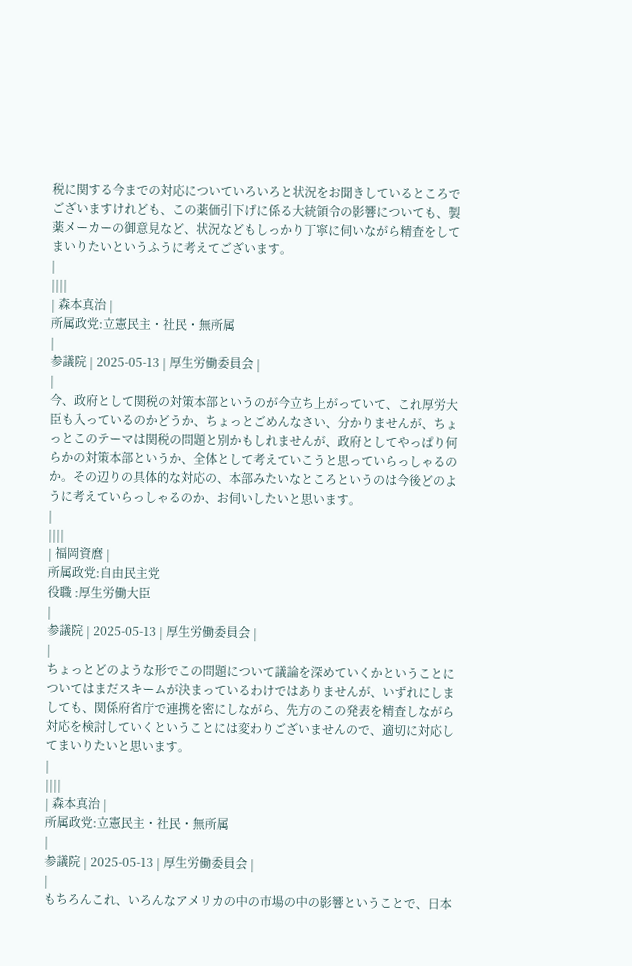税に関する今までの対応についていろいろと状況をお聞きしているところでございますけれども、この薬価引下げに係る大統領令の影響についても、製薬メーカーの御意見など、状況などもしっかり丁寧に伺いながら精査をしてまいりたいというふうに考えてございます。
|
||||
| 森本真治 |
所属政党:立憲民主・社民・無所属
|
参議院 | 2025-05-13 | 厚生労働委員会 |
|
今、政府として関税の対策本部というのが今立ち上がっていて、これ厚労大臣も入っているのかどうか、ちょっとごめんなさい、分かりませんが、ちょっとこのテーマは関税の問題と別かもしれませんが、政府としてやっぱり何らかの対策本部というか、全体として考えていこうと思っていらっしゃるのか。その辺りの具体的な対応の、本部みたいなところというのは今後どのように考えていらっしゃるのか、お伺いしたいと思います。
|
||||
| 福岡資麿 |
所属政党:自由民主党
役職 :厚生労働大臣
|
参議院 | 2025-05-13 | 厚生労働委員会 |
|
ちょっとどのような形でこの問題について議論を深めていくかということについてはまだスキームが決まっているわけではありませんが、いずれにしましても、関係府省庁で連携を密にしながら、先方のこの発表を精査しながら対応を検討していくということには変わりございませんので、適切に対応してまいりたいと思います。
|
||||
| 森本真治 |
所属政党:立憲民主・社民・無所属
|
参議院 | 2025-05-13 | 厚生労働委員会 |
|
もちろんこれ、いろんなアメリカの中の市場の中の影響ということで、日本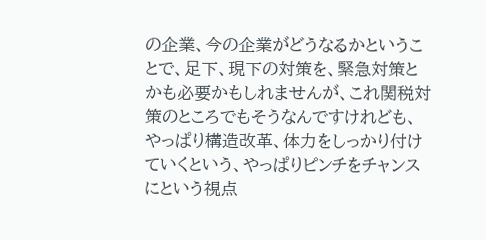の企業、今の企業がどうなるかということで、足下、現下の対策を、緊急対策とかも必要かもしれませんが、これ関税対策のところでもそうなんですけれども、やっぱり構造改革、体力をしっかり付けていくという、やっぱりピンチをチャンスにという視点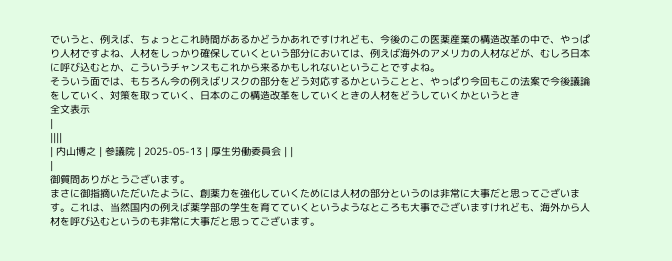でいうと、例えば、ちょっとこれ時間があるかどうかあれですけれども、今後のこの医薬産業の構造改革の中で、やっぱり人材ですよね、人材をしっかり確保していくという部分においては、例えば海外のアメリカの人材などが、むしろ日本に呼び込むとか、こういうチャンスもこれから来るかもしれないということですよね。
そういう面では、もちろん今の例えばリスクの部分をどう対応するかということと、やっぱり今回もこの法案で今後議論をしていく、対策を取っていく、日本のこの構造改革をしていくときの人材をどうしていくかというとき
全文表示
|
||||
| 内山博之 | 参議院 | 2025-05-13 | 厚生労働委員会 | |
|
御質問ありがとうございます。
まさに御指摘いただいたように、創薬力を強化していくためには人材の部分というのは非常に大事だと思ってございます。これは、当然国内の例えば薬学部の学生を育てていくというようなところも大事でございますけれども、海外から人材を呼び込むというのも非常に大事だと思ってございます。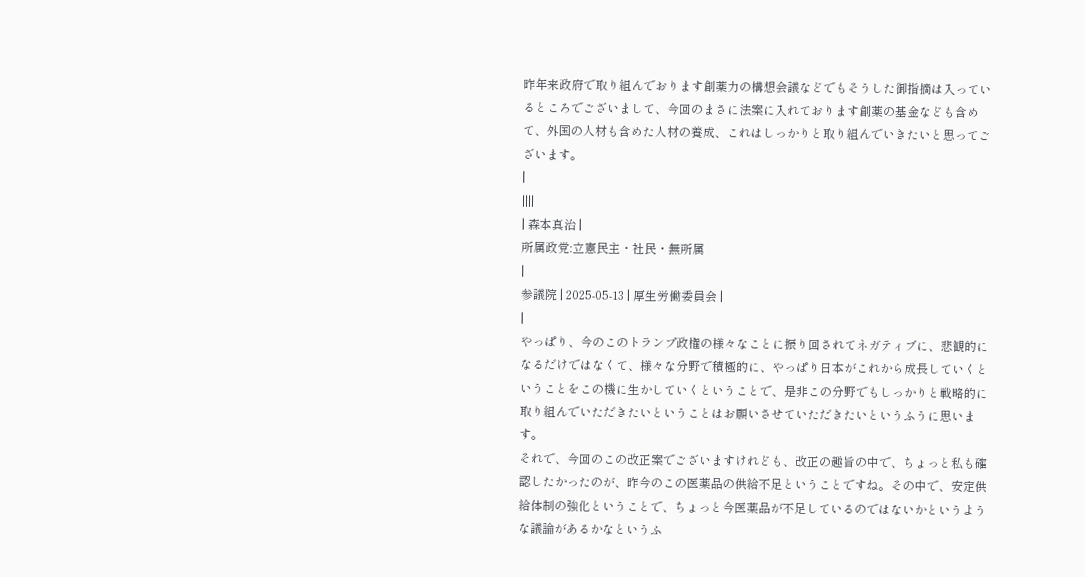昨年来政府で取り組んでおります創薬力の構想会議などでもそうした御指摘は入っているところでございまして、今回のまさに法案に入れております創薬の基金なども含めて、外国の人材も含めた人材の養成、これはしっかりと取り組んでいきたいと思ってございます。
|
||||
| 森本真治 |
所属政党:立憲民主・社民・無所属
|
参議院 | 2025-05-13 | 厚生労働委員会 |
|
やっぱり、今のこのトランプ政権の様々なことに振り回されてネガティブに、悲観的になるだけではなくて、様々な分野で積極的に、やっぱり日本がこれから成長していくということをこの機に生かしていくということで、是非この分野でもしっかりと戦略的に取り組んでいただきたいということはお願いさせていただきたいというふうに思います。
それで、今回のこの改正案でございますけれども、改正の趣旨の中で、ちょっと私も確認したかったのが、昨今のこの医薬品の供給不足ということですね。その中で、安定供給体制の強化ということで、ちょっと今医薬品が不足しているのではないかというような議論があるかなというふ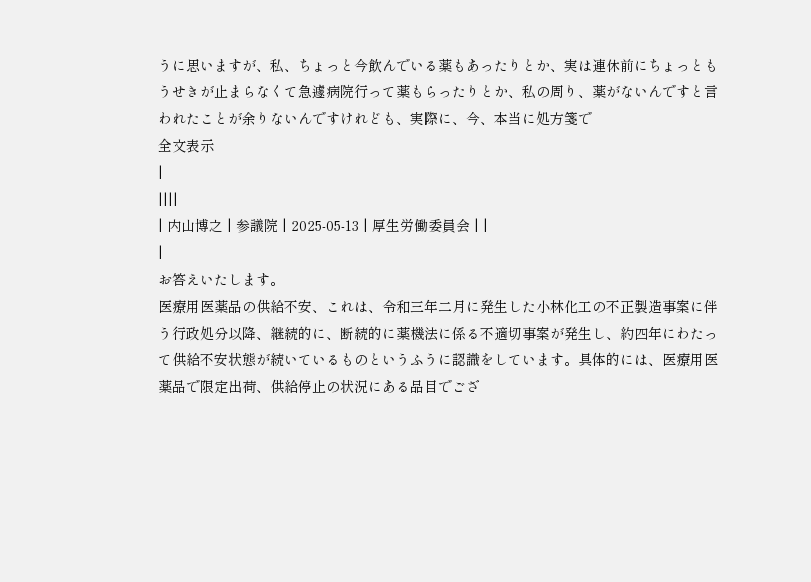うに思いますが、私、ちょっと今飲んでいる薬もあったりとか、実は連休前にちょっともうせきが止まらなくて急遽病院行って薬もらったりとか、私の周り、薬がないんですと言われたことが余りないんですけれども、実際に、今、本当に処方箋で
全文表示
|
||||
| 内山博之 | 参議院 | 2025-05-13 | 厚生労働委員会 | |
|
お答えいたします。
医療用医薬品の供給不安、これは、令和三年二月に発生した小林化工の不正製造事案に伴う行政処分以降、継続的に、断続的に薬機法に係る不適切事案が発生し、約四年にわたって供給不安状態が続いているものというふうに認識をしています。具体的には、医療用医薬品で限定出荷、供給停止の状況にある品目でござ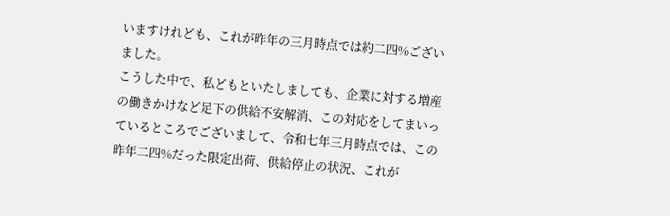いますけれども、これが昨年の三月時点では約二四%ございました。
こうした中で、私どもといたしましても、企業に対する増産の働きかけなど足下の供給不安解消、この対応をしてまいっているところでございまして、令和七年三月時点では、この昨年二四%だった限定出荷、供給停止の状況、これが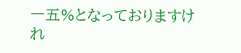一五%となっておりますけれ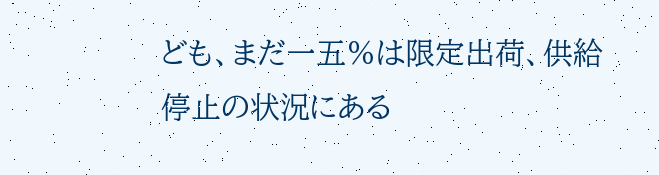ども、まだ一五%は限定出荷、供給停止の状況にある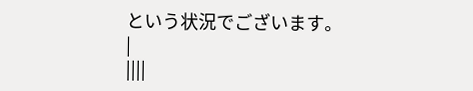という状況でございます。
|
||||